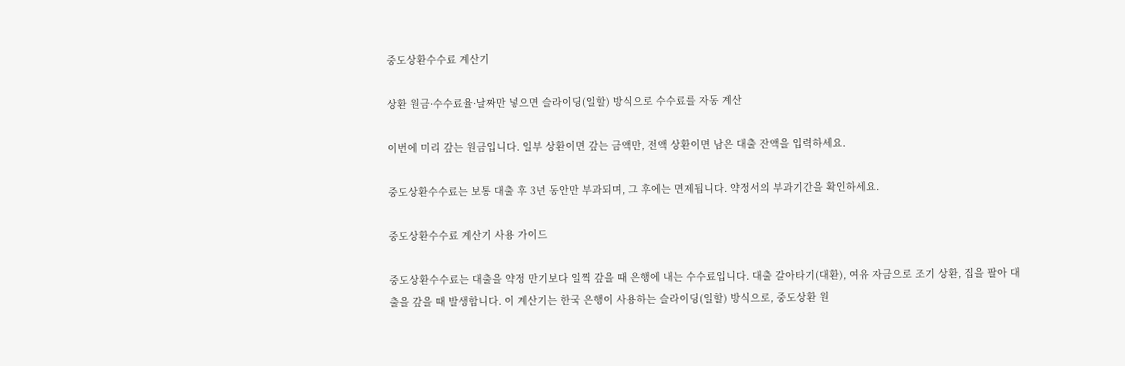중도상환수수료 계산기

상환 원금·수수료율·날짜만 넣으면 슬라이딩(일할) 방식으로 수수료를 자동 계산

이번에 미리 갚는 원금입니다. 일부 상환이면 갚는 금액만, 전액 상환이면 남은 대출 잔액을 입력하세요.

중도상환수수료는 보통 대출 후 3년 동안만 부과되며, 그 후에는 면제됩니다. 약정서의 부과기간을 확인하세요.

중도상환수수료 계산기 사용 가이드

중도상환수수료는 대출을 약정 만기보다 일찍 갚을 때 은행에 내는 수수료입니다. 대출 갈아타기(대환), 여유 자금으로 조기 상환, 집을 팔아 대출을 갚을 때 발생합니다. 이 계산기는 한국 은행이 사용하는 슬라이딩(일할) 방식으로, 중도상환 원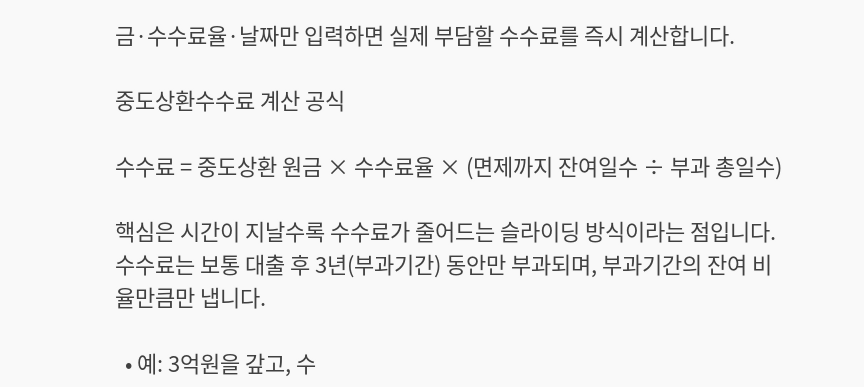금·수수료율·날짜만 입력하면 실제 부담할 수수료를 즉시 계산합니다.

중도상환수수료 계산 공식

수수료 = 중도상환 원금 × 수수료율 × (면제까지 잔여일수 ÷ 부과 총일수)

핵심은 시간이 지날수록 수수료가 줄어드는 슬라이딩 방식이라는 점입니다. 수수료는 보통 대출 후 3년(부과기간) 동안만 부과되며, 부과기간의 잔여 비율만큼만 냅니다.

  • 예: 3억원을 갚고, 수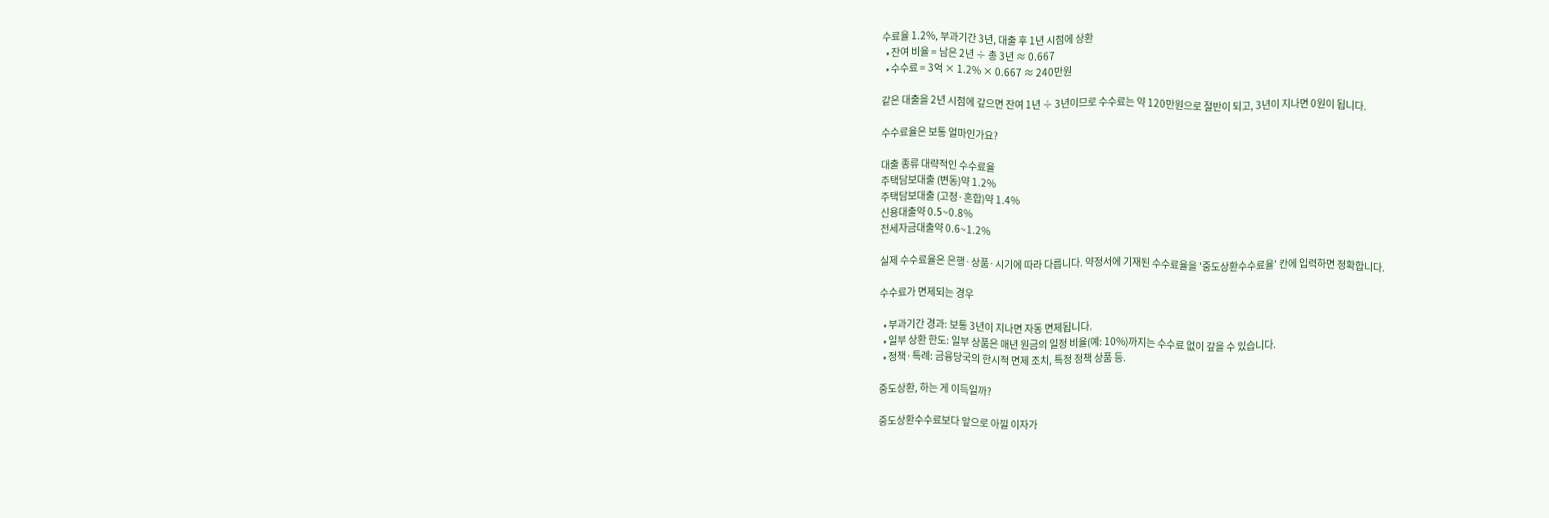수료율 1.2%, 부과기간 3년, 대출 후 1년 시점에 상환
  • 잔여 비율 = 남은 2년 ÷ 총 3년 ≈ 0.667
  • 수수료 = 3억 × 1.2% × 0.667 ≈ 240만원

같은 대출을 2년 시점에 갚으면 잔여 1년 ÷ 3년이므로 수수료는 약 120만원으로 절반이 되고, 3년이 지나면 0원이 됩니다.

수수료율은 보통 얼마인가요?

대출 종류 대략적인 수수료율
주택담보대출 (변동)약 1.2%
주택담보대출 (고정·혼합)약 1.4%
신용대출약 0.5~0.8%
전세자금대출약 0.6~1.2%

실제 수수료율은 은행·상품·시기에 따라 다릅니다. 약정서에 기재된 수수료율을 '중도상환수수료율' 칸에 입력하면 정확합니다.

수수료가 면제되는 경우

  • 부과기간 경과: 보통 3년이 지나면 자동 면제됩니다.
  • 일부 상환 한도: 일부 상품은 매년 원금의 일정 비율(예: 10%)까지는 수수료 없이 갚을 수 있습니다.
  • 정책·특례: 금융당국의 한시적 면제 조치, 특정 정책 상품 등.

중도상환, 하는 게 이득일까?

중도상환수수료보다 앞으로 아낄 이자가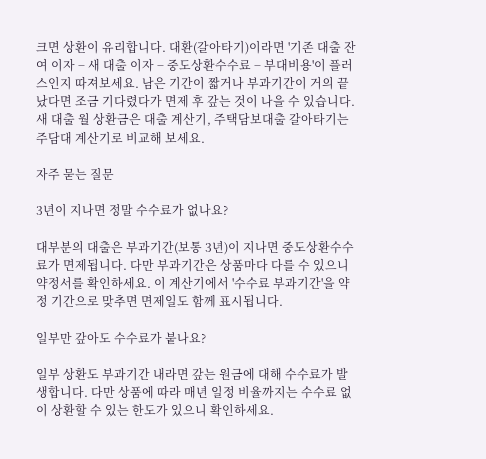크면 상환이 유리합니다. 대환(갈아타기)이라면 '기존 대출 잔여 이자 − 새 대출 이자 − 중도상환수수료 − 부대비용'이 플러스인지 따져보세요. 남은 기간이 짧거나 부과기간이 거의 끝났다면 조금 기다렸다가 면제 후 갚는 것이 나을 수 있습니다. 새 대출 월 상환금은 대출 계산기, 주택담보대출 갈아타기는 주담대 계산기로 비교해 보세요.

자주 묻는 질문

3년이 지나면 정말 수수료가 없나요?

대부분의 대출은 부과기간(보통 3년)이 지나면 중도상환수수료가 면제됩니다. 다만 부과기간은 상품마다 다를 수 있으니 약정서를 확인하세요. 이 계산기에서 '수수료 부과기간'을 약정 기간으로 맞추면 면제일도 함께 표시됩니다.

일부만 갚아도 수수료가 붙나요?

일부 상환도 부과기간 내라면 갚는 원금에 대해 수수료가 발생합니다. 다만 상품에 따라 매년 일정 비율까지는 수수료 없이 상환할 수 있는 한도가 있으니 확인하세요.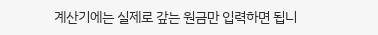계산기에는 실제로 갚는 원금만 입력하면 됩니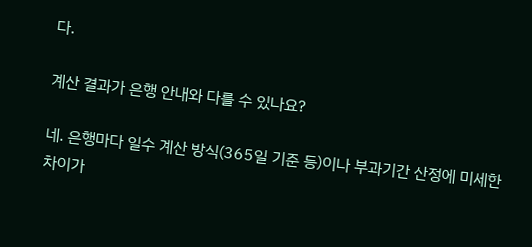다.

계산 결과가 은행 안내와 다를 수 있나요?

네. 은행마다 일수 계산 방식(365일 기준 등)이나 부과기간 산정에 미세한 차이가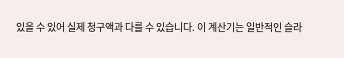있을 수 있어 실제 청구액과 다를 수 있습니다. 이 계산기는 일반적인 슬라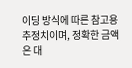이딩 방식에 따른 참고용 추정치이며, 정확한 금액은 대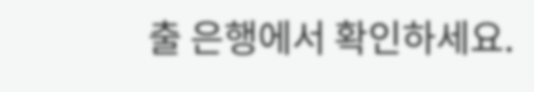출 은행에서 확인하세요.